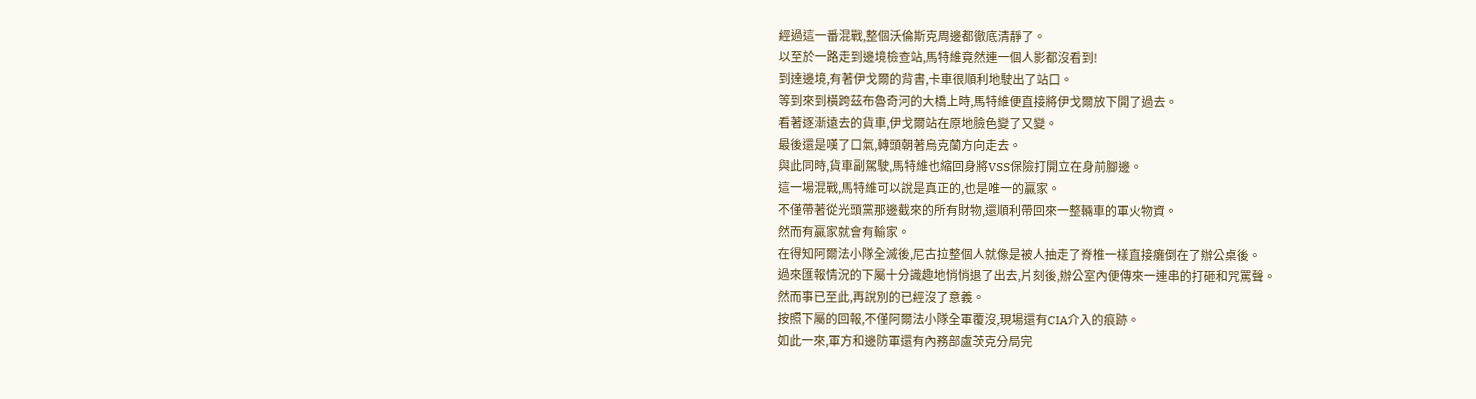經過這一番混戰,整個沃倫斯克周邊都徹底清靜了。
以至於一路走到邊境檢查站,馬特維竟然連一個人影都沒看到!
到達邊境,有著伊戈爾的背書,卡車很順利地駛出了站口。
等到來到橫跨茲布魯奇河的大橋上時,馬特維便直接將伊戈爾放下開了過去。
看著逐漸遠去的貨車,伊戈爾站在原地臉色變了又變。
最後還是嘆了口氣,轉頭朝著烏克蘭方向走去。
與此同時,貨車副駕駛,馬特維也縮回身將VSS保險打開立在身前腳邊。
這一場混戰,馬特維可以說是真正的,也是唯一的贏家。
不僅帶著從光頭黨那邊截來的所有財物,還順利帶回來一整輛車的軍火物資。
然而有贏家就會有輸家。
在得知阿爾法小隊全滅後,尼古拉整個人就像是被人抽走了脊椎一樣直接癱倒在了辦公桌後。
過來匯報情況的下屬十分識趣地悄悄退了出去,片刻後,辦公室內便傳來一連串的打砸和咒罵聲。
然而事已至此,再說別的已經沒了意義。
按照下屬的回報,不僅阿爾法小隊全軍覆沒,現場還有CIA介入的痕跡。
如此一來,軍方和邊防軍還有內務部盧茨克分局完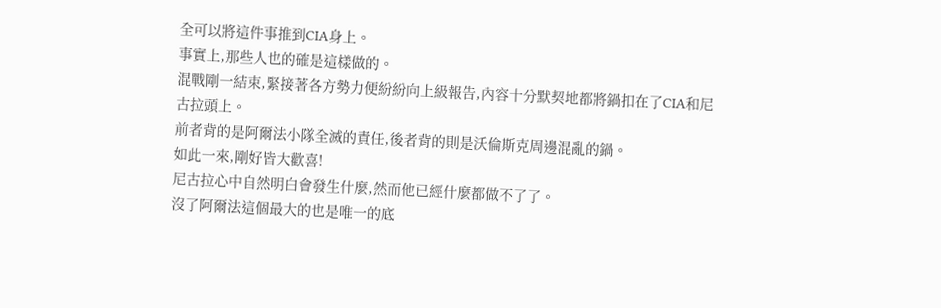全可以將這件事推到CIA身上。
事實上,那些人也的確是這樣做的。
混戰剛一結束,緊接著各方勢力便紛紛向上級報告,內容十分默契地都將鍋扣在了CIA和尼古拉頭上。
前者背的是阿爾法小隊全滅的責任,後者背的則是沃倫斯克周邊混亂的鍋。
如此一來,剛好皆大歡喜!
尼古拉心中自然明白會發生什麼,然而他已經什麼都做不了了。
沒了阿爾法這個最大的也是唯一的底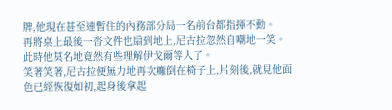牌,他現在甚至連暫住的內務部分局一名前台都指揮不動。
再將桌上最後一沓文件也扇到地上,尼古拉忽然自嘲地一笑。
此時他莫名地竟然有些理解伊戈爾等人了。
笑著笑著,尼古拉便無力地再次癱倒在椅子上,片刻後,就見他面色已經恢復如初,起身後拿起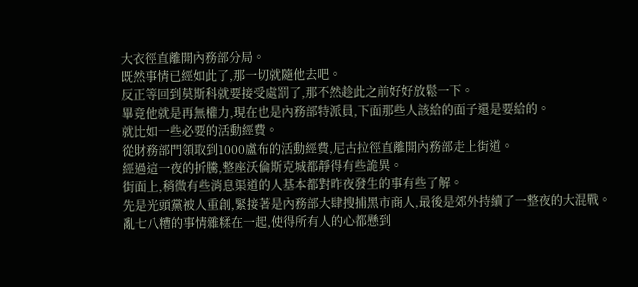大衣徑直離開內務部分局。
既然事情已經如此了,那一切就隨他去吧。
反正等回到莫斯科就要接受處罰了,那不然趁此之前好好放鬆一下。
畢竟他就是再無權力,現在也是內務部特派員,下面那些人該給的面子還是要給的。
就比如一些必要的活動經費。
從財務部門領取到1000盧布的活動經費,尼古拉徑直離開內務部走上街道。
經過這一夜的折騰,整座沃倫斯克城都靜得有些詭異。
街面上,稍微有些消息渠道的人基本都對昨夜發生的事有些了解。
先是光頭黨被人重創,緊接著是內務部大肆搜捕黑市商人,最後是郊外持續了一整夜的大混戰。
亂七八糟的事情雜糅在一起,使得所有人的心都懸到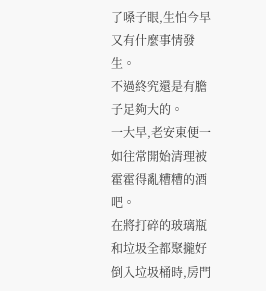了嗓子眼,生怕今早又有什麼事情發生。
不過終究還是有膽子足夠大的。
一大早,老安東便一如往常開始清理被霍霍得亂糟糟的酒吧。
在將打碎的玻璃瓶和垃圾全都聚攏好倒入垃圾桶時,房門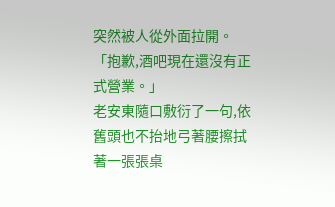突然被人從外面拉開。
「抱歉,酒吧現在還沒有正式營業。」
老安東隨口敷衍了一句,依舊頭也不抬地弓著腰擦拭著一張張桌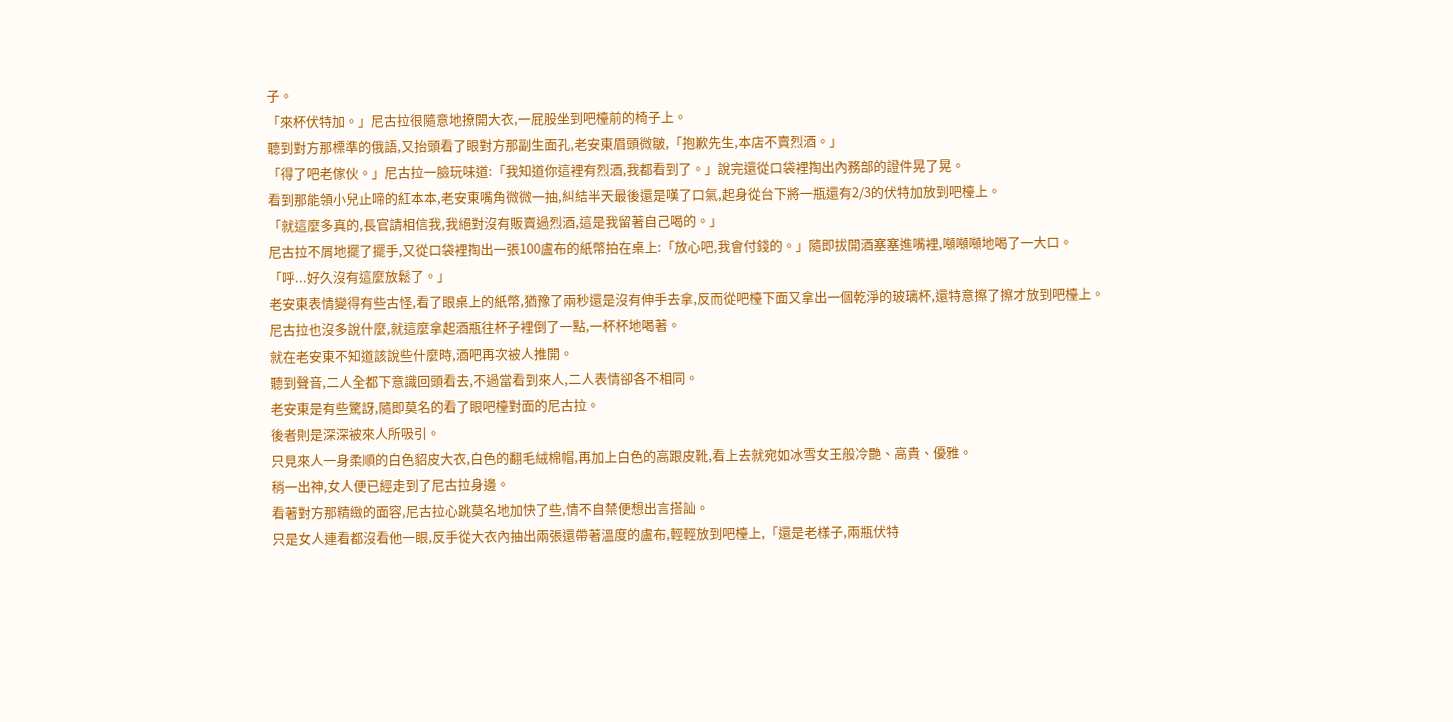子。
「來杯伏特加。」尼古拉很隨意地撩開大衣,一屁股坐到吧檯前的椅子上。
聽到對方那標準的俄語,又抬頭看了眼對方那副生面孔,老安東眉頭微皺,「抱歉先生,本店不賣烈酒。」
「得了吧老傢伙。」尼古拉一臉玩味道:「我知道你這裡有烈酒,我都看到了。」說完還從口袋裡掏出內務部的證件晃了晃。
看到那能領小兒止啼的紅本本,老安東嘴角微微一抽,糾結半天最後還是嘆了口氣,起身從台下將一瓶還有2/3的伏特加放到吧檯上。
「就這麼多真的,長官請相信我,我絕對沒有販賣過烈酒,這是我留著自己喝的。」
尼古拉不屑地擺了擺手,又從口袋裡掏出一張100盧布的紙幣拍在桌上:「放心吧,我會付錢的。」隨即拔開酒塞塞進嘴裡,噸噸噸地喝了一大口。
「呼...好久沒有這麼放鬆了。」
老安東表情變得有些古怪,看了眼桌上的紙幣,猶豫了兩秒還是沒有伸手去拿,反而從吧檯下面又拿出一個乾淨的玻璃杯,還特意擦了擦才放到吧檯上。
尼古拉也沒多說什麼,就這麼拿起酒瓶往杯子裡倒了一點,一杯杯地喝著。
就在老安東不知道該說些什麼時,酒吧再次被人推開。
聽到聲音,二人全都下意識回頭看去,不過當看到來人,二人表情卻各不相同。
老安東是有些驚訝,隨即莫名的看了眼吧檯對面的尼古拉。
後者則是深深被來人所吸引。
只見來人一身柔順的白色貂皮大衣,白色的翻毛絨棉帽,再加上白色的高跟皮靴,看上去就宛如冰雪女王般冷艷、高貴、優雅。
稍一出神,女人便已經走到了尼古拉身邊。
看著對方那精緻的面容,尼古拉心跳莫名地加快了些,情不自禁便想出言搭訕。
只是女人連看都沒看他一眼,反手從大衣內抽出兩張還帶著溫度的盧布,輕輕放到吧檯上,「還是老樣子,兩瓶伏特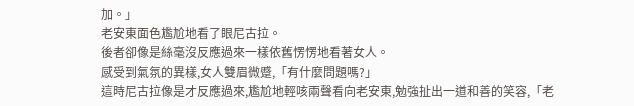加。」
老安東面色尷尬地看了眼尼古拉。
後者卻像是絲毫沒反應過來一樣依舊愣愣地看著女人。
感受到氣氛的異樣,女人雙眉微蹙,「有什麼問題嗎?」
這時尼古拉像是才反應過來,尷尬地輕咳兩聲看向老安東,勉強扯出一道和善的笑容,「老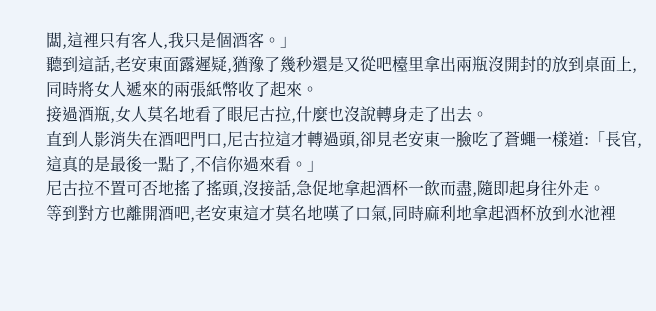闆,這裡只有客人,我只是個酒客。」
聽到這話,老安東面露遲疑,猶豫了幾秒還是又從吧檯里拿出兩瓶沒開封的放到桌面上,同時將女人遞來的兩張紙幣收了起來。
接過酒瓶,女人莫名地看了眼尼古拉,什麼也沒說轉身走了出去。
直到人影消失在酒吧門口,尼古拉這才轉過頭,卻見老安東一臉吃了蒼蠅一樣道:「長官,這真的是最後一點了,不信你過來看。」
尼古拉不置可否地搖了搖頭,沒接話,急促地拿起酒杯一飲而盡,隨即起身往外走。
等到對方也離開酒吧,老安東這才莫名地嘆了口氣,同時麻利地拿起酒杯放到水池裡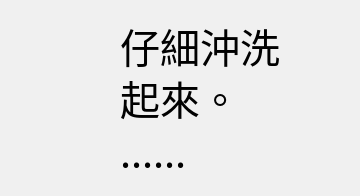仔細沖洗起來。
......